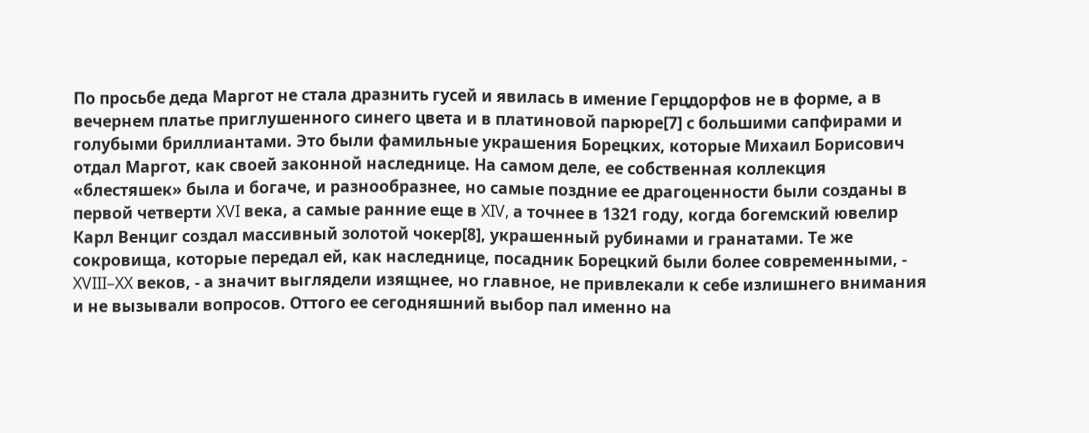По просьбе деда Маргот не стала дразнить гусей и явилась в имение Герцдорфов не в форме, а в вечернем платье приглушенного синего цвета и в платиновой парюре[7] с большими сапфирами и голубыми бриллиантами. Это были фамильные украшения Борецких, которые Михаил Борисович отдал Маргот, как своей законной наследнице. На самом деле, ее собственная коллекция «блестяшек» была и богаче, и разнообразнее, но самые поздние ее драгоценности были созданы в первой четверти XVI века, а самые ранние еще в XIV, а точнее в 1321 году, когда богемский ювелир Карл Венциг создал массивный золотой чокер[8], украшенный рубинами и гранатами. Те же сокровища, которые передал ей, как наследнице, посадник Борецкий были более современными, - XVIII–XX веков, - а значит выглядели изящнее, но главное, не привлекали к себе излишнего внимания и не вызывали вопросов. Оттого ее сегодняшний выбор пал именно на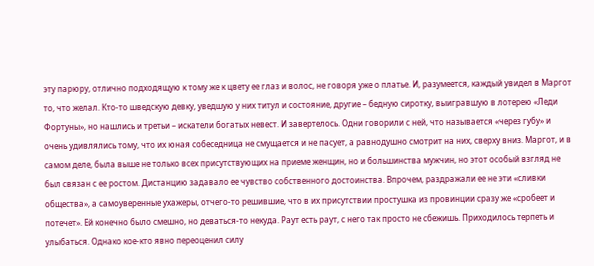эту парюру, отлично подходящую к тому же к цвету ее глаз и волос, не говоря уже о платье. И, разумеется, каждый увидел в Маргот то, что желал. Кто-то шведскую девку, уведшую у них титул и состояние, другие – бедную сиротку, выигравшую в лотерею «Леди Фортуны», но нашлись и третьи – искатели богатых невест. И завертелось. Одни говорили с ней, что называется «через губу» и очень удивлялись тому, что их юная собеседница не смущается и не пасует, а равнодушно смотрит на них, сверху вниз. Маргот, и в самом деле, была выше не только всех присутствующих на приеме женщин, но и большинства мужчин, но этот особый взгляд не был связан с ее ростом. Дистанцию задавало ее чувство собственного достоинства. Впрочем, раздражали ее не эти «сливки общества», а самоуверенные ухажеры, отчего-то решившие, что в их присутствии простушка из провинции сразу же «сробеет и потечет». Ей конечно было смешно, но деваться-то некуда. Раут есть раут, с него так просто не сбежишь. Приходилось терпеть и улыбаться. Однако кое-кто явно переоценил силу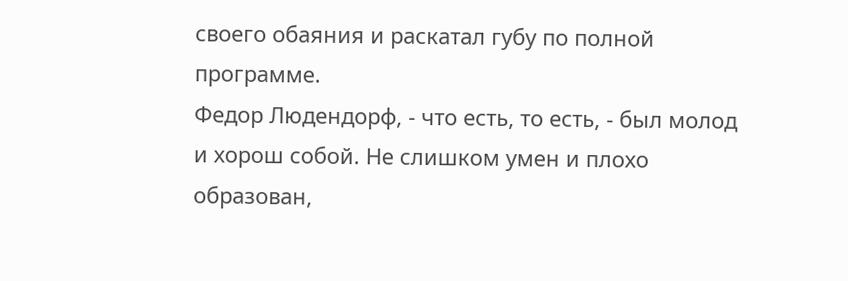своего обаяния и раскатал губу по полной программе.
Федор Людендорф, - что есть, то есть, - был молод и хорош собой. Не слишком умен и плохо образован,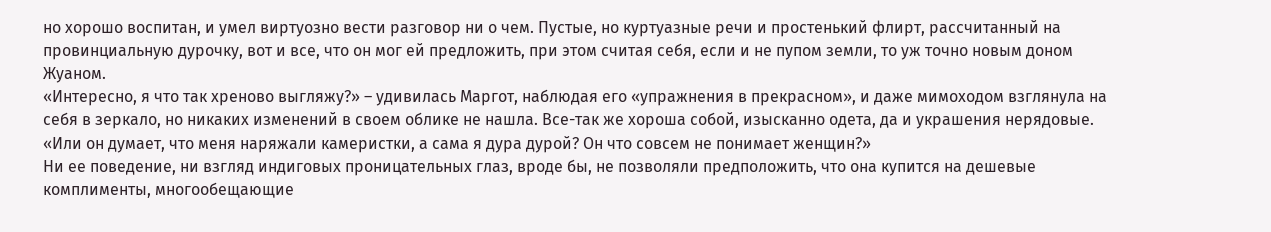но хорошо воспитан, и умел виртуозно вести разговор ни о чем. Пустые, но куртуазные речи и простенький флирт, рассчитанный на провинциальную дурочку, вот и все, что он мог ей предложить, при этом считая себя, если и не пупом земли, то уж точно новым доном Жуаном.
«Интересно, я что так хреново выгляжу?» – удивилась Маргот, наблюдая его «упражнения в прекрасном», и даже мимоходом взглянула на себя в зеркало, но никаких изменений в своем облике не нашла. Все-так же хороша собой, изысканно одета, да и украшения нерядовые.
«Или он думает, что меня наряжали камеристки, а сама я дура дурой? Он что совсем не понимает женщин?»
Ни ее поведение, ни взгляд индиговых проницательных глаз, вроде бы, не позволяли предположить, что она купится на дешевые комплименты, многообещающие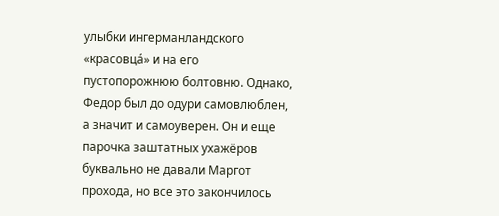улыбки ингерманландского «красовцá» и на его пустопорожнюю болтовню. Однако, Федор был до одури самовлюблен, а значит и самоуверен. Он и еще парочка заштатных ухажёров буквально не давали Маргот прохода, но все это закончилось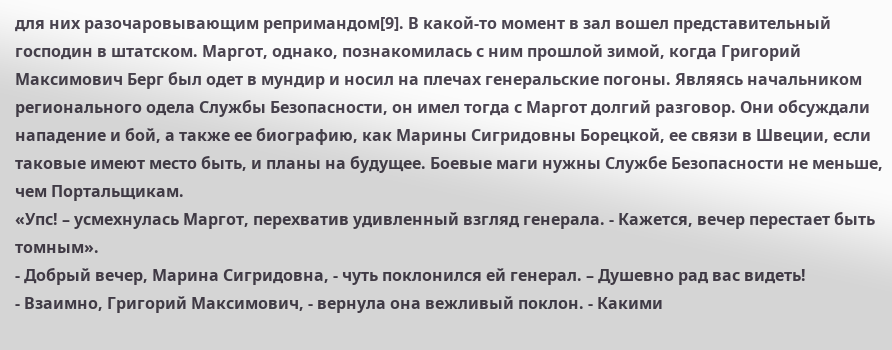для них разочаровывающим репримандом[9]. В какой-то момент в зал вошел представительный господин в штатском. Маргот, однако, познакомилась с ним прошлой зимой, когда Григорий Максимович Берг был одет в мундир и носил на плечах генеральские погоны. Являясь начальником регионального одела Службы Безопасности, он имел тогда с Маргот долгий разговор. Они обсуждали нападение и бой, а также ее биографию, как Марины Сигридовны Борецкой, ее связи в Швеции, если таковые имеют место быть, и планы на будущее. Боевые маги нужны Службе Безопасности не меньше, чем Портальщикам.
«Упс! – усмехнулась Маргот, перехватив удивленный взгляд генерала. - Кажется, вечер перестает быть томным».
- Добрый вечер, Марина Сигридовна, - чуть поклонился ей генерал. – Душевно рад вас видеть!
- Взаимно, Григорий Максимович, - вернула она вежливый поклон. - Какими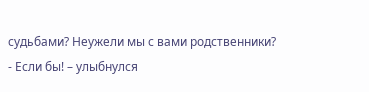судьбами? Неужели мы с вами родственники?
- Если бы! – улыбнулся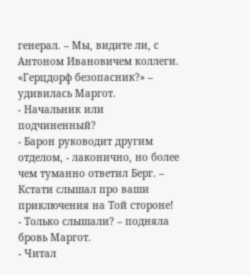генерал. – Мы, видите ли, с Антоном Ивановичем коллеги.
«Герцдорф безопасник?» – удивилась Маргот.
- Начальник или подчиненный?
- Барон руководит другим отделом, - лаконично, но более чем туманно ответил Берг. – Кстати слышал про ваши приключения на Той стороне!
- Только слышали? – подняла бровь Маргот.
- Читал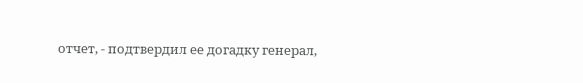отчет, - подтвердил ее догадку генерал,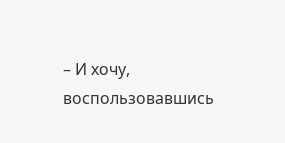– И хочу, воспользовавшись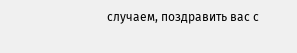случаем, поздравить вас с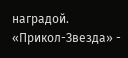наградой. «Прикол-Звезда» -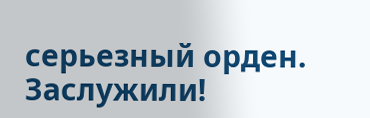серьезный орден. Заслужили!